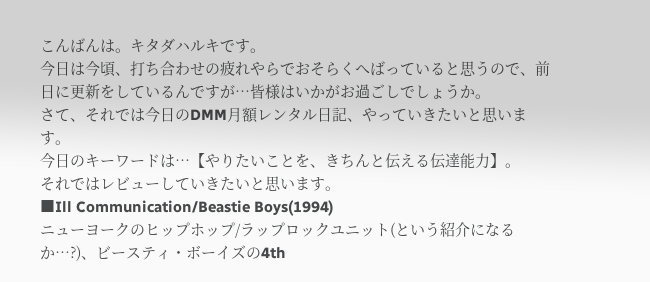こんばんは。キタダハルキです。
今日は今頃、打ち合わせの疲れやらでおそらくへばっていると思うので、前日に更新をしているんですが…皆様はいかがお過ごしでしょうか。
さて、それでは今日のDMM月額レンタル日記、やっていきたいと思います。
今日のキーワードは…【やりたいことを、きちんと伝える伝達能力】。
それではレビューしていきたいと思います。
■Ill Communication/Beastie Boys(1994)
ニューヨークのヒップホップ/ラップロックユニット(という紹介になるか…?)、ビースティ・ボーイズの4th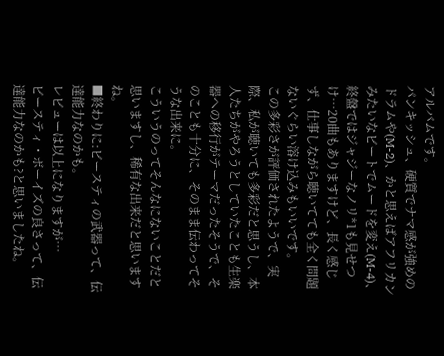アルバムです。
パンキッシュ、硬質でナマ感が強めのドラムや(M-2)、かと思えばアフリカンみたいなビートでムードを変え(M-4)、終盤ではジャジーなノリ*1も見せつけ…20曲もありますけど、長く感じず、仕事しながら聴いてても全く問題ないぐらい溶け込みもいいです。
この多彩さが評価されたようで、実際、私が聴いても多彩だと思うし、本人たちがやろうとしていたことも生楽器への移行がテーマだったそうで、そのことも十分に、そのまま伝わってそうな出来に。
こういうのってそんなにないことだと思いますし、稀有な出来だと思いますね。
■終わりに:ビースティの武器って、伝達能力なのかも。
レビューは以上になりますが…
ビースティ・ボーイズの良さって、伝達能力なのかも?と思いましたね。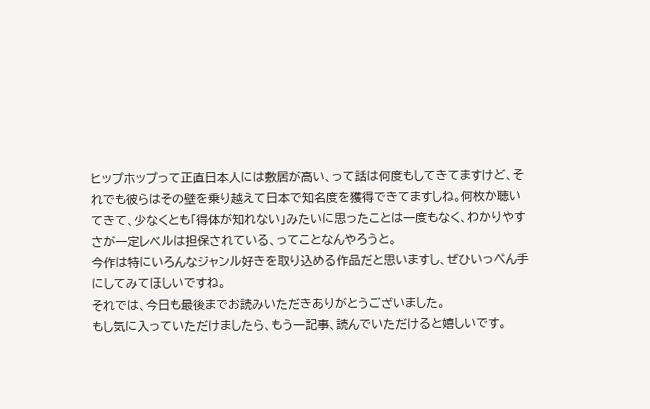ヒップホップって正直日本人には敷居が高い、って話は何度もしてきてますけど、それでも彼らはその壁を乗り越えて日本で知名度を獲得できてますしね。何枚か聴いてきて、少なくとも「得体が知れない」みたいに思ったことは一度もなく、わかりやすさが一定レベルは担保されている、ってことなんやろうと。
今作は特にいろんなジャンル好きを取り込める作品だと思いますし、ぜひいっぺん手にしてみてほしいですね。
それでは、今日も最後までお読みいただきありがとうございました。
もし気に入っていただけましたら、もう一記事、読んでいただけると嬉しいです。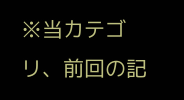※当カテゴリ、前回の記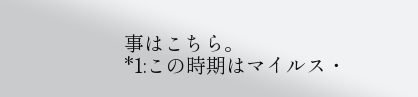事はこちら。
*1:この時期はマイルス・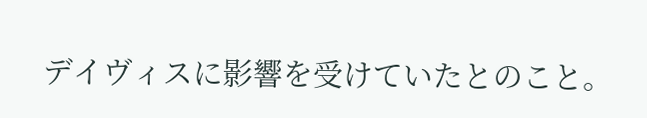デイヴィスに影響を受けていたとのこと。